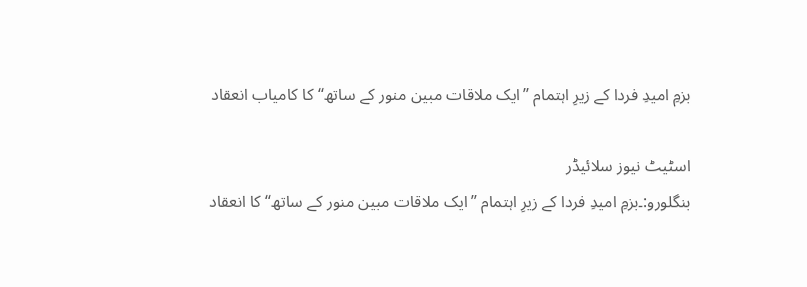بزمِ امیدِ فردا کے زیرِ اہتمام ’’ایک ملاقات مبین منور کے ساتھ‘‘ کا کامیاب انعقاد

اسٹیٹ نیوز سلائیڈر
بنگلورو:۔بزمِ امیدِ فردا کے زیرِ اہتمام ’’ایک ملاقات مبین منور کے ساتھ‘‘ کا انعقاد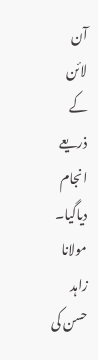آن لائن کے ذریعے انجام دیاگیا۔ مولانا زاہد حسن کی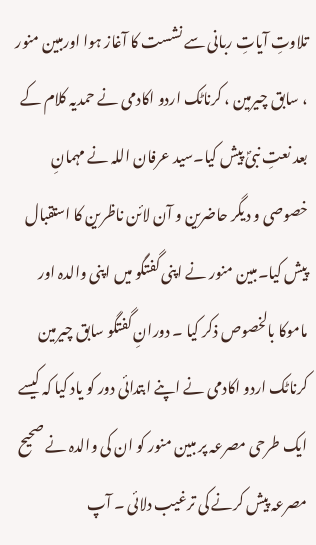تلاوتِ آیاتِ ربانی سے نشست کا آغاز ہوا اورمبین منور ، سابق چیرمین ، کرناٹک اردو اکادمی نے حمدیہ کلام کے بعد نعتِ نبیؐ پیش کیا۔سید عرفان اللہ نے مہمانِ خصوصی و دیگر حاضرین و آن لائن ناظرین کا استقبال پیش کیا۔مبین منور نے اپنی گفتگو میں اپنی والدہ اور ماموکا بالخصوص ذکر کیا ۔ دورانِ گفتگو سابق چیرمین کرناٹک اردو اکادمی نے اپنے ابتدائی دور کو یاد کیا کہ کیسے ایک طرحی مصرعہ پر مبین منور کو ان کی والدہ نے صحیح مصرعہ پیش کرنے کی ترغیب دلائی ۔ آپ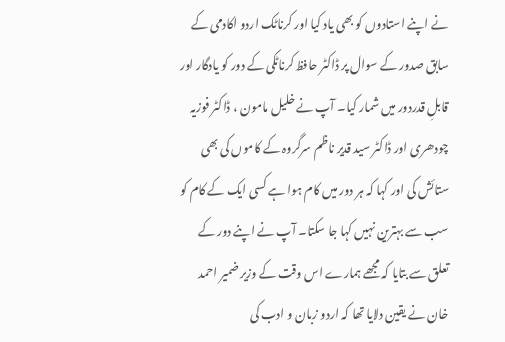نے اپنے استادوں کو بھی یاد کیا اور کرناٹک اردو اکادمی کے سابق صدور کے سوال پر ڈاکٹر حافظ کرناٹکی کے دور کو یادگار اور قابلِ قدردور میں شمار کیا۔ آپ نے خلیل مامون ، ڈاکٹر فوزیہ چودھری اور ڈاکٹر سید قدیر ناظم سرگروہ کے کاموں کی بھی ستائش کی اور کہا کہ ہر دور میں کام ہوا ہے کسی ایک کے کام کو سب سے بہترین نہیں کہا جا سکتا۔ آپ نے اپنے دور کے تعلق سے بتایا کہ مجھے ہمارے اس وقت کے وزیر ضمیر احمد خان نے یقین دلایا تھا کہ اردو زبان و ادب کی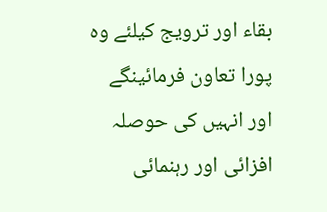بقاء اور ترویج کیلئے وہ پورا تعاون فرمائینگے اور انہیں کی حوصلہ افزائی اور رہنمائی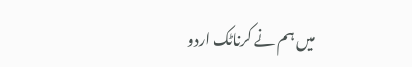میں ہم نے کرناٹک اردو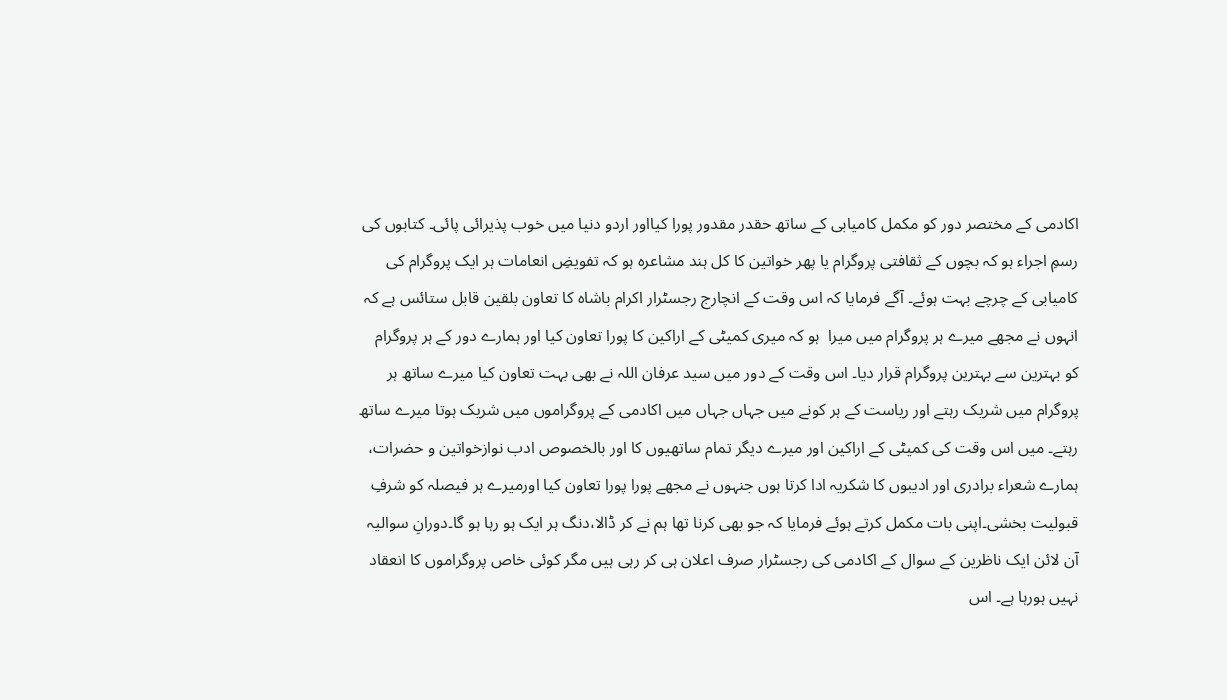اکادمی کے مختصر دور کو مکمل کامیابی کے ساتھ حقدر مقدور پورا کیااور اردو دنیا میں خوب پذیرائی پائی۔ کتابوں کی رسمِ اجراء ہو کہ بچوں کے ثقافتی پروگرام یا پھر خواتین کا کل ہند مشاعرہ ہو کہ تفویضِ انعامات ہر ایک پروگرام کی کامیابی کے چرچے بہت ہوئے۔ آگے فرمایا کہ اس وقت کے انچارج رجسٹرار اکرام باشاہ کا تعاون بلقین قابل ستائس ہے کہ انہوں نے مجھے میرے ہر پروگرام میں میرا  ہو کہ میری کمیٹی کے اراکین کا پورا تعاون کیا اور ہمارے دور کے ہر پروگرام کو بہترین سے بہترین پروگرام قرار دیا۔ اس وقت کے دور میں سید عرفان اللہ نے بھی بہت تعاون کیا میرے ساتھ ہر پروگرام میں شریک رہتے اور ریاست کے ہر کونے میں جہاں جہاں میں اکادمی کے پروگراموں میں شریک ہوتا میرے ساتھ رہتے۔ میں اس وقت کی کمیٹی کے اراکین اور میرے دیگر تمام ساتھیوں کا اور بالخصوص ادب نوازخواتین و حضرات، ہمارے شعراء برادری اور ادیبوں کا شکریہ ادا کرتا ہوں جنہوں نے مجھے پورا پورا تعاون کیا اورمیرے ہر فیصلہ کو شرفِ قبولیت بخشی۔اپنی بات مکمل کرتے ہوئے فرمایا کہ جو بھی کرنا تھا ہم نے کر ڈالا،دنگ ہر ایک ہو رہا ہو گا۔دورانِ سوالیہ آن لائن ایک ناظرین کے سوال کے اکادمی کی رجسٹرار صرف اعلان ہی کر رہی ہیں مگر کوئی خاص پروگراموں کا انعقاد نہیں ہورہا ہے۔ اس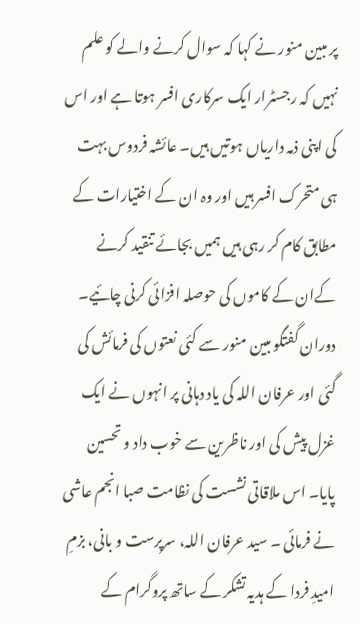پر مبین منور نے کہا کہ سوال کرنے والے کو علم نہیں کہ رجسٹرار ایک سرکاری افسر ہوتا ہے اور اس کی اپنی ذمہ داریاں ہوتیں ہیں۔ عائشہ فردوس بہت ہی متحرک افسر ہیں اور وہ ان کے اختیارات کے مطابق کام کر رہی ہیں ہمیں بجائے تنقید کرنے کےان کے کاموں کی حوصلہ افزائی کرنی چائیے۔ دوران گفتگو مبین منور سے کئی نعتوں کی فرمائش کی گئی اور عرفان اللہ کی یاد دہانی پر انہوں نے ایک غزل پیش کی اور ناظرین سے خوب داد و تحسین پایا۔ اس ملاقاتی نشست کی نظامت صبا انجم عاشی نے فرمائی ۔ سید عرفان اللہ، سرپرست و بانی، بزمِ امیدِ فردا کے ہدیہ تشکر کے ساتھ پروگرام کے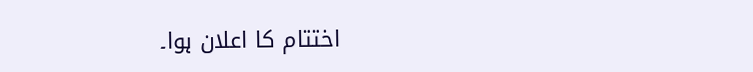اختتام کا اعلان ہوا۔